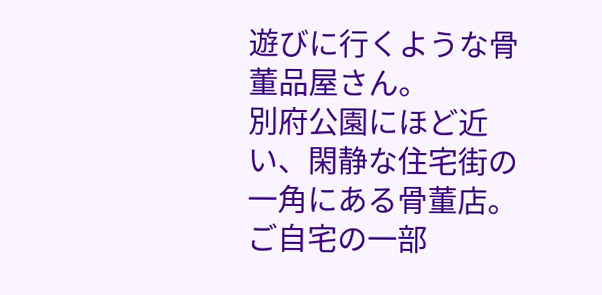遊びに行くような骨董品屋さん。
別府公園にほど近い、閑静な住宅街の一角にある骨董店。
ご自宅の一部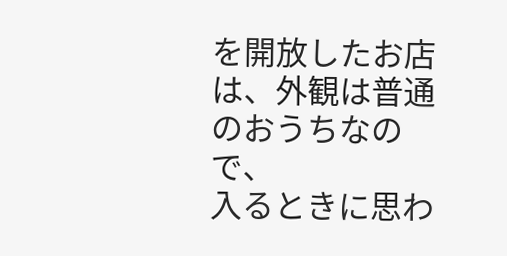を開放したお店は、外観は普通のおうちなので、
入るときに思わ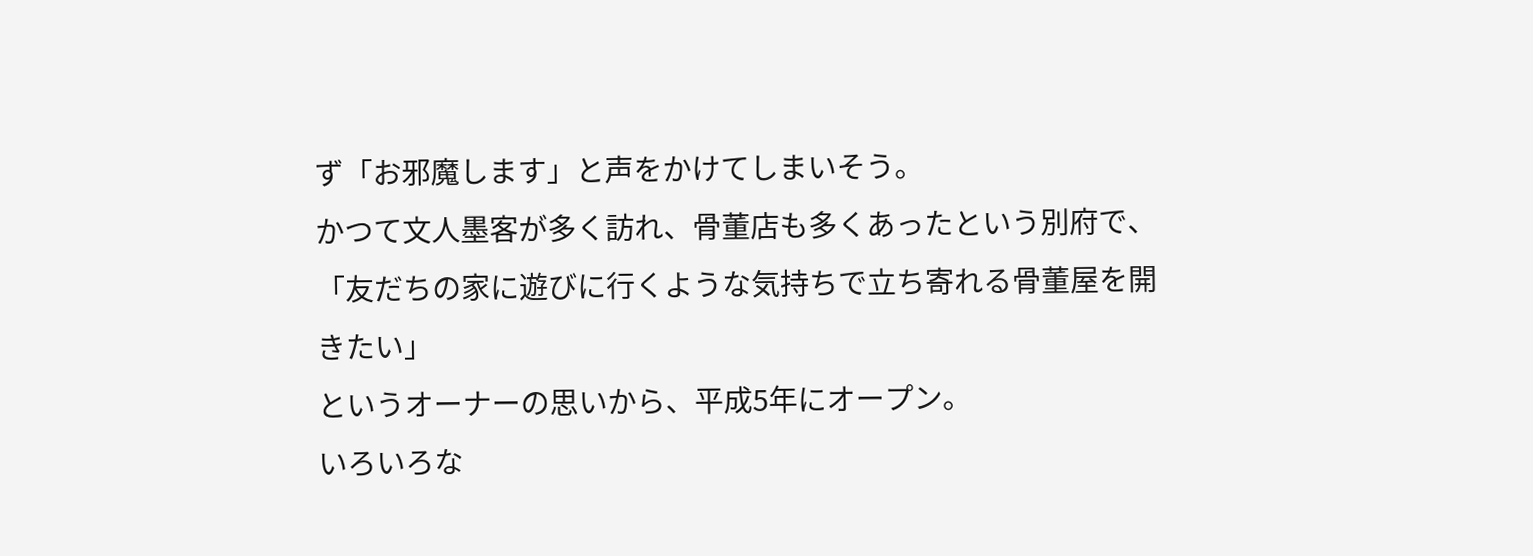ず「お邪魔します」と声をかけてしまいそう。
かつて文人墨客が多く訪れ、骨董店も多くあったという別府で、
「友だちの家に遊びに行くような気持ちで立ち寄れる骨董屋を開きたい」
というオーナーの思いから、平成5年にオープン。
いろいろな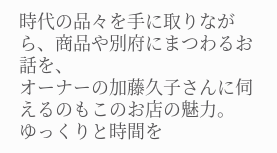時代の品々を手に取りながら、商品や別府にまつわるお話を、
オーナーの加藤久子さんに伺えるのもこのお店の魅力。
ゆっくりと時間を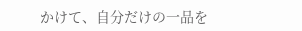かけて、自分だけの一品を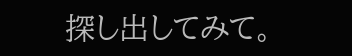探し出してみて。